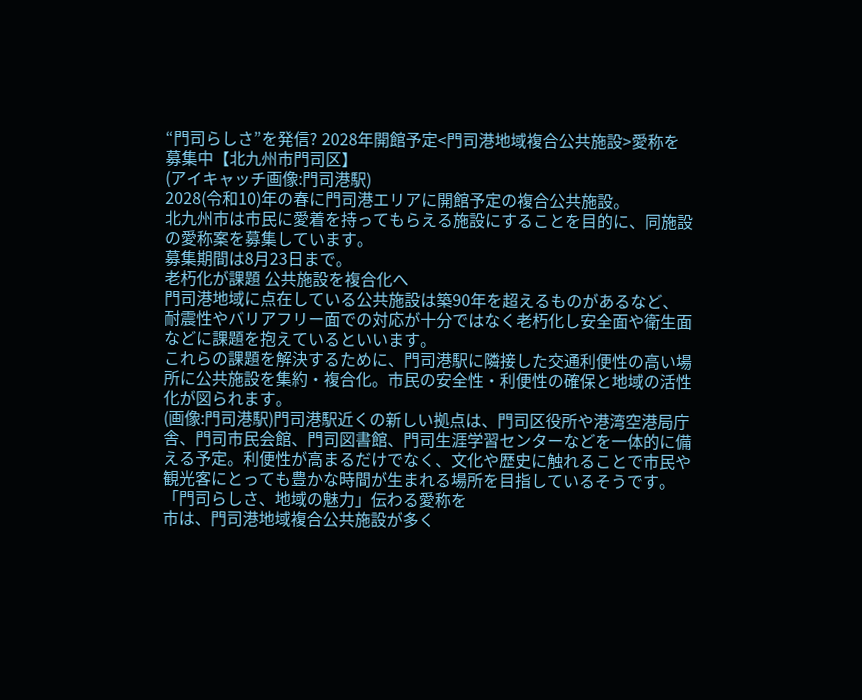“門司らしさ”を発信? 2028年開館予定<門司港地域複合公共施設>愛称を募集中【北九州市門司区】
(アイキャッチ画像:門司港駅)
2028(令和10)年の春に門司港エリアに開館予定の複合公共施設。
北九州市は市民に愛着を持ってもらえる施設にすることを目的に、同施設の愛称案を募集しています。
募集期間は8月23日まで。
老朽化が課題 公共施設を複合化へ
門司港地域に点在している公共施設は築90年を超えるものがあるなど、耐震性やバリアフリー面での対応が十分ではなく老朽化し安全面や衛生面などに課題を抱えているといいます。
これらの課題を解決するために、門司港駅に隣接した交通利便性の高い場所に公共施設を集約・複合化。市民の安全性・利便性の確保と地域の活性化が図られます。
(画像:門司港駅)門司港駅近くの新しい拠点は、門司区役所や港湾空港局庁舎、門司市民会館、門司図書館、門司生涯学習センターなどを一体的に備える予定。利便性が高まるだけでなく、文化や歴史に触れることで市民や観光客にとっても豊かな時間が生まれる場所を目指しているそうです。
「門司らしさ、地域の魅力」伝わる愛称を
市は、門司港地域複合公共施設が多く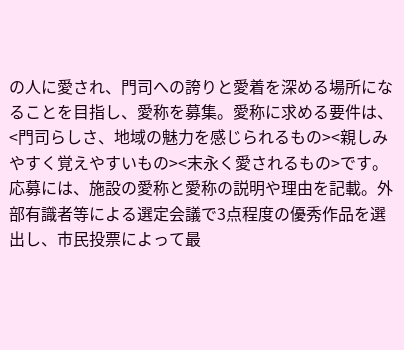の人に愛され、門司への誇りと愛着を深める場所になることを目指し、愛称を募集。愛称に求める要件は、<門司らしさ、地域の魅力を感じられるもの><親しみやすく覚えやすいもの><末永く愛されるもの>です。
応募には、施設の愛称と愛称の説明や理由を記載。外部有識者等による選定会議で3点程度の優秀作品を選出し、市民投票によって最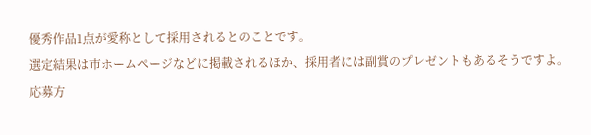優秀作品1点が愛称として採用されるとのことです。
選定結果は市ホームページなどに掲載されるほか、採用者には副賞のプレゼントもあるそうですよ。
応募方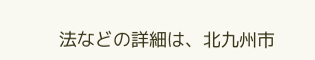法などの詳細は、北九州市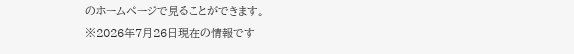のホームページで見ることができます。
※2026年7月26日現在の情報です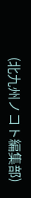(北九州ノコト編集部)